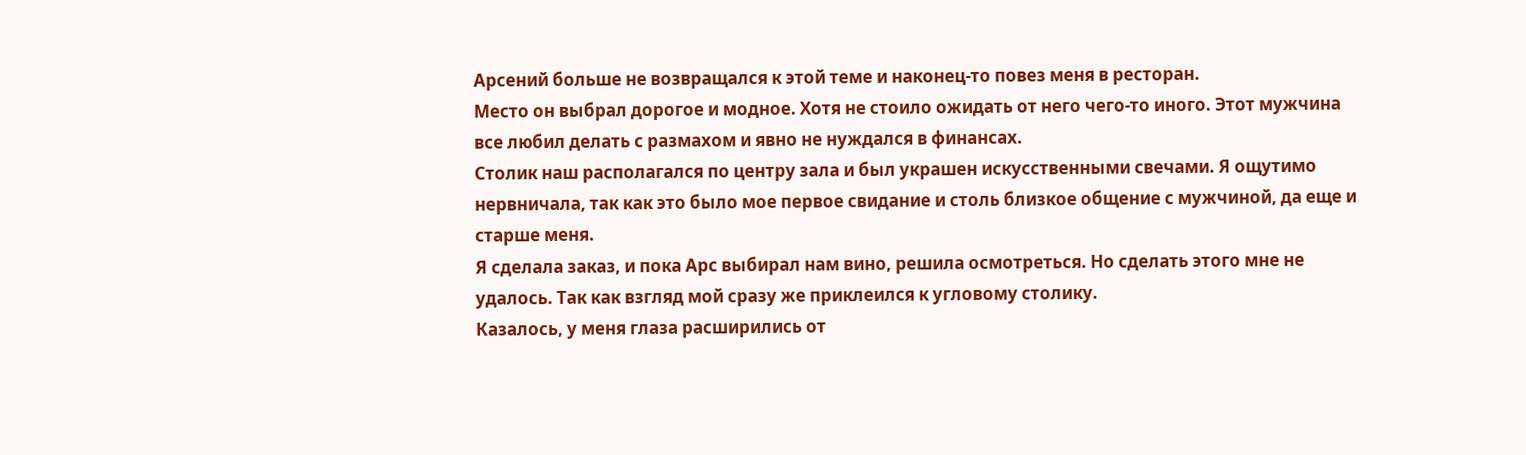Арсений больше не возвращался к этой теме и наконец-то повез меня в ресторан.
Место он выбрал дорогое и модное. Хотя не стоило ожидать от него чего-то иного. Этот мужчина все любил делать с размахом и явно не нуждался в финансах.
Столик наш располагался по центру зала и был украшен искусственными свечами. Я ощутимо нервничала, так как это было мое первое свидание и столь близкое общение с мужчиной, да еще и старше меня.
Я сделала заказ, и пока Арс выбирал нам вино, решила осмотреться. Но сделать этого мне не удалось. Так как взгляд мой сразу же приклеился к угловому столику.
Казалось, у меня глаза расширились от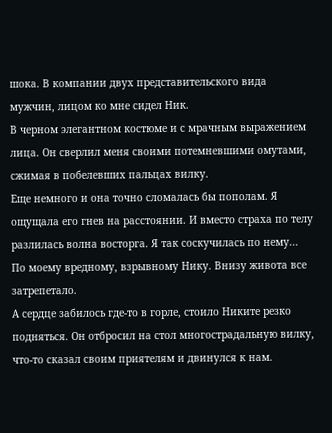шока. В компании двух представительского вида мужчин, лицом ко мне сидел Ник.
В черном элегантном костюме и с мрачным выражением лица. Он сверлил меня своими потемневшими омутами, сжимая в побелевших пальцах вилку.
Еще немного и она точно сломалась бы пополам. Я ощущала его гнев на расстоянии. И вместо страха по телу разлилась волна восторга. Я так соскучилась по нему... По моему вредному, взрывному Нику. Внизу живота все затрепетало.
А сердце забилось где-то в горле, стоило Никите резко подняться. Он отбросил на стол многострадальную вилку, что-то сказал своим приятелям и двинулся к нам.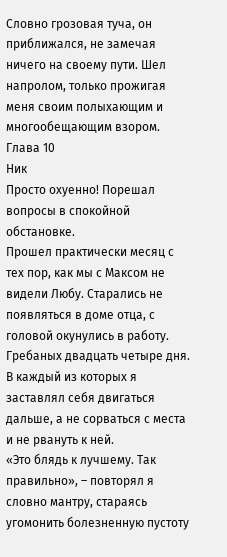Словно грозовая туча, он приближался, не замечая ничего на своему пути. Шел напролом, только прожигая меня своим полыхающим и многообещающим взором.
Глава 10
Ник
Просто охуенно! Порешал вопросы в спокойной обстановке.
Прошел практически месяц с тех пор, как мы с Максом не видели Любу. Старались не появляться в доме отца, с головой окунулись в работу.
Гребаных двадцать четыре дня. В каждый из которых я заставлял себя двигаться дальше, а не сорваться с места и не рвануть к ней.
«Это блядь к лучшему. Так правильно», – повторял я словно мантру, стараясь угомонить болезненную пустоту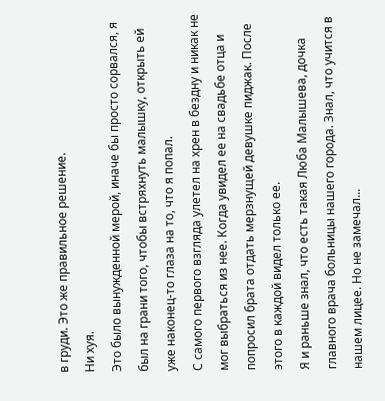в груди. Это же правильное решение.
Ни хуя.
Это было вынужденной мерой, иначе бы просто сорвался, я был на грани того, чтобы встряхнуть малышку, открыть ей уже наконец-то глаза на то, что я попал.
С самого первого взгляда улетел на хрен в бездну и никак не мог выбраться из нее. Когда увидел ее на свадьбе отца и попросил брата отдать мерзнущей девушке пиджак. После этого в каждой видел только ее.
Я и раньше знал, что есть такая Люба Малышева, дочка главного врача больницы нашего города. Знал, что учится в нашем лицее. Но не замечал...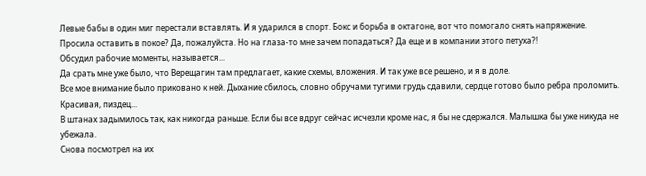Левые бабы в один миг перестали вставлять. И я ударился в спорт. Бокс и борьба в октагоне, вот что помогало снять напряжение.
Просила оставить в покое? Да, пожалуйста. Но на глаза-то мне зачем попадаться? Да еще и в компании этого петуха?!
Обсудил рабочие моменты, называется...
Да срать мне уже было, что Верещагин там предлагает, какие схемы, вложения. И так уже все решено, и я в доле.
Все мое внимание было приковано к ней. Дыхание сбилось, словно обручами тугими грудь сдавили, сердце готово было ребра проломить.
Красивая, пиздец...
В штанах задымилось так, как никогда раньше. Если бы все вдруг сейчас исчезли кроме нас, я бы не сдержался. Малышка бы уже никуда не убежала.
Снова посмотрел на их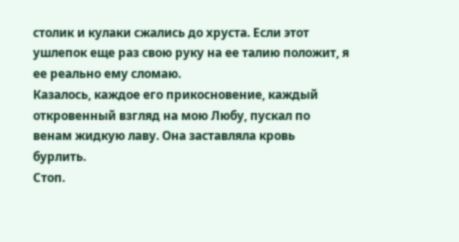столик и кулаки сжались до хруста. Если этот ушлепок еще раз свою руку на ее талию положит, я ее реально ему сломаю.
Казалось, каждое его прикосновение, каждый откровенный взгляд на мою Любу, пускал по венам жидкую лаву. Она заставляла кровь бурлить.
Стоп.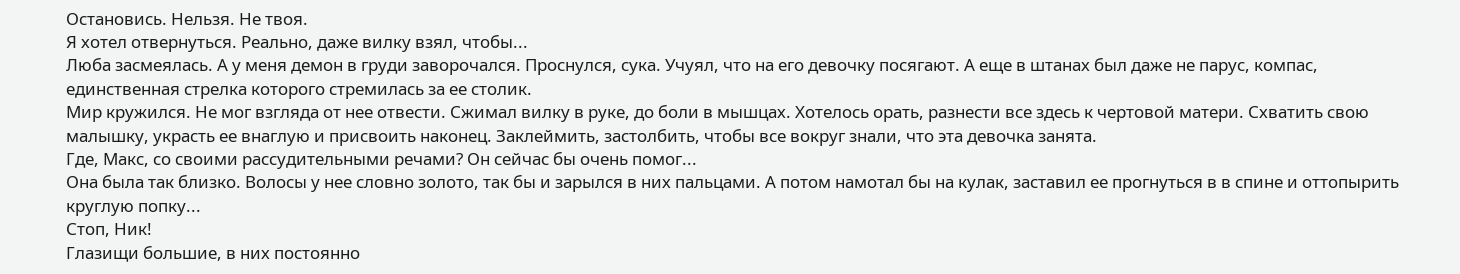Остановись. Нельзя. Не твоя.
Я хотел отвернуться. Реально, даже вилку взял, чтобы...
Люба засмеялась. А у меня демон в груди заворочался. Проснулся, сука. Учуял, что на его девочку посягают. А еще в штанах был даже не парус, компас, единственная стрелка которого стремилась за ее столик.
Мир кружился. Не мог взгляда от нее отвести. Сжимал вилку в руке, до боли в мышцах. Хотелось орать, разнести все здесь к чертовой матери. Схватить свою малышку, украсть ее внаглую и присвоить наконец. Заклеймить, застолбить, чтобы все вокруг знали, что эта девочка занята.
Где, Макс, со своими рассудительными речами? Он сейчас бы очень помог...
Она была так близко. Волосы у нее словно золото, так бы и зарылся в них пальцами. А потом намотал бы на кулак, заставил ее прогнуться в в спине и оттопырить круглую попку...
Стоп, Ник!
Глазищи большие, в них постоянно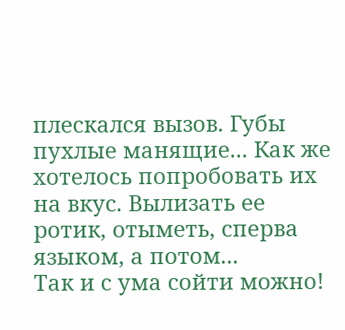плескался вызов. Губы пухлые манящие... Как же хотелось попробовать их на вкус. Вылизать ее ротик, отыметь, сперва языком, а потом...
Так и с ума сойти можно!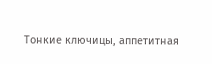Тонкие ключицы, аппетитная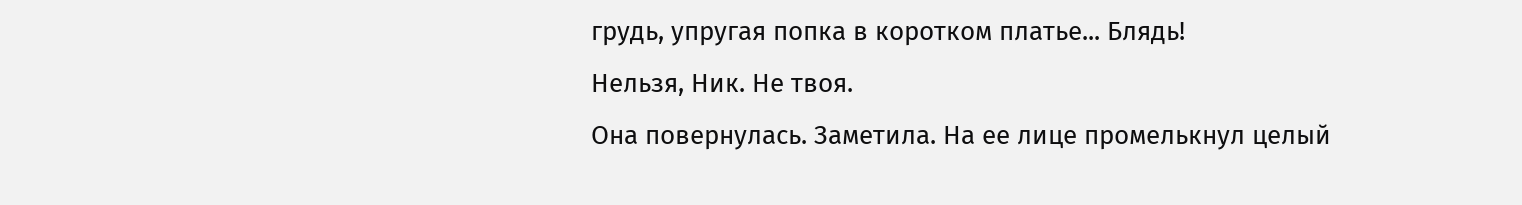грудь, упругая попка в коротком платье... Блядь!
Нельзя, Ник. Не твоя.
Она повернулась. Заметила. На ее лице промелькнул целый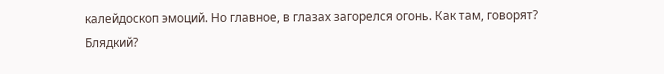калейдоскоп эмоций. Но главное, в глазах загорелся огонь. Как там, говорят? Блядкий?